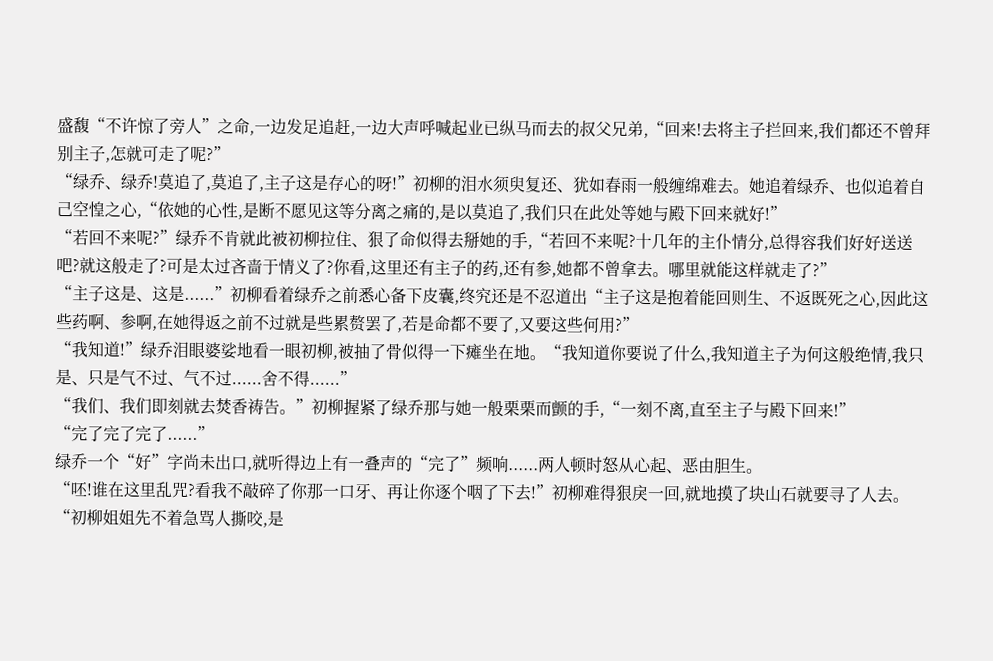盛馥“不许惊了旁人”之命,一边发足追赶,一边大声呼喊起业已纵马而去的叔父兄弟,“回来!去将主子拦回来,我们都还不曾拜别主子,怎就可走了呢?”
“绿乔、绿乔!莫追了,莫追了,主子这是存心的呀!”初柳的泪水须臾复还、犹如春雨一般缠绵难去。她追着绿乔、也似追着自己空惶之心,“依她的心性,是断不愿见这等分离之痛的,是以莫追了,我们只在此处等她与殿下回来就好!”
“若回不来呢?”绿乔不肯就此被初柳拉住、狠了命似得去掰她的手,“若回不来呢?十几年的主仆情分,总得容我们好好送送吧?就这般走了?可是太过吝啬于情义了?你看,这里还有主子的药,还有参,她都不曾拿去。哪里就能这样就走了?”
“主子这是、这是......”初柳看着绿乔之前悉心备下皮囊,终究还是不忍道出“主子这是抱着能回则生、不返既死之心,因此这些药啊、参啊,在她得返之前不过就是些累赘罢了,若是命都不要了,又要这些何用?”
“我知道!”绿乔泪眼婆娑地看一眼初柳,被抽了骨似得一下瘫坐在地。“我知道你要说了什么,我知道主子为何这般绝情,我只是、只是气不过、气不过......舍不得......”
“我们、我们即刻就去焚香祷告。”初柳握紧了绿乔那与她一般栗栗而颤的手,“一刻不离,直至主子与殿下回来!”
“完了完了完了......”
绿乔一个“好”字尚未出口,就听得边上有一叠声的“完了”频响......两人顿时怒从心起、恶由胆生。
“呸!谁在这里乱咒?看我不敲碎了你那一口牙、再让你逐个咽了下去!”初柳难得狠戾一回,就地摸了块山石就要寻了人去。
“初柳姐姐先不着急骂人撕咬,是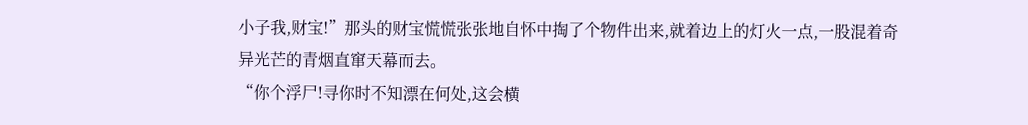小子我,财宝!”那头的财宝慌慌张张地自怀中掏了个物件出来,就着边上的灯火一点,一股混着奇异光芒的青烟直窜天幕而去。
“你个浮尸!寻你时不知漂在何处,这会横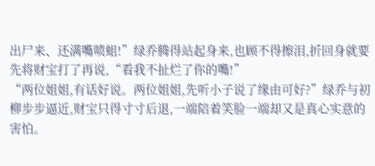出尸来、还满嘴喷蛆!”绿乔腾得站起身来,也顾不得擦泪,折回身就要先将财宝打了再说,“看我不扯烂了你的嘴!”
“两位姐姐,有话好说。两位姐姐,先听小子说了缘由可好?”绿乔与初柳步步逼近,财宝只得寸寸后退,一端陪着笑脸一端却又是真心实意的害怕。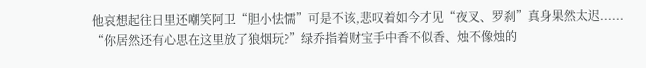他哀想起往日里还嘲笑阿卫“胆小怯懦”可是不该,悲叹着如今才见“夜叉、罗刹”真身果然太迟......
“你居然还有心思在这里放了狼烟玩?”绿乔指着财宝手中香不似香、烛不像烛的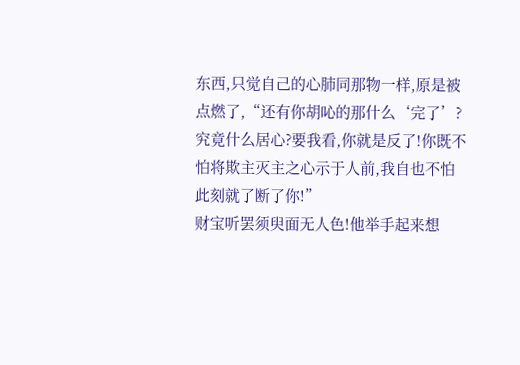东西,只觉自己的心肺同那物一样,原是被点燃了,“还有你胡吣的那什么‘完了’?究竟什么居心?要我看,你就是反了!你既不怕将欺主灭主之心示于人前,我自也不怕此刻就了断了你!”
财宝听罢须臾面无人色!他举手起来想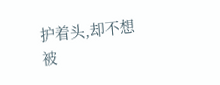护着头,却不想被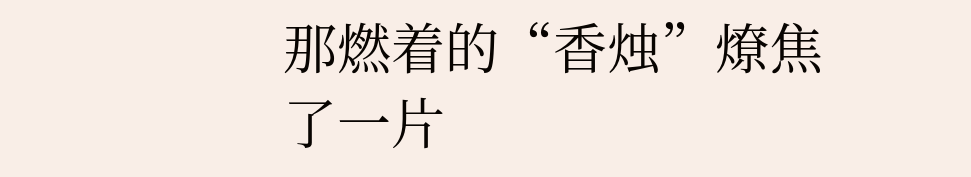那燃着的“香烛”燎焦了一片